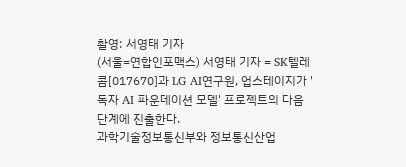촬영: 서영태 기자
(서울=연합인포맥스) 서영태 기자 = SK텔레콤[017670]과 LG AI연구원, 업스테이지가 '독자 AI 파운데이션 모델' 프로젝트의 다음 단계에 진출한다.
과학기술정보통신부와 정보통신산업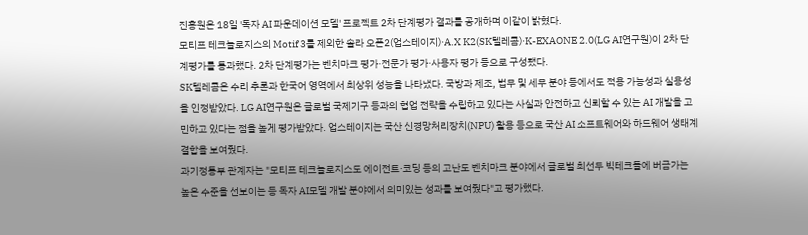진흥원은 18일 '독자 AI 파운데이션 모델' 프로젝트 2차 단계평가 결과를 공개하며 이같이 밝혔다.
모티프 테크놀로지스의 Motif 3를 제외한 솔라 오픈2(업스테이지)·A.X K2(SK텔레콤)·K-EXAONE 2.0(LG AI연구원)이 2차 단계평가를 통과했다. 2차 단계평가는 벤치마크 평가·전문가 평가·사용자 평가 등으로 구성됐다.
SK텔레콤은 수리 추론과 한국어 영역에서 최상위 성능을 나타냈다. 국방과 제조, 법무 및 세무 분야 등에서도 적용 가능성과 실용성을 인정받았다. LG AI연구원은 글로벌 국제기구 등과의 협업 전략을 수립하고 있다는 사실과 안전하고 신뢰할 수 있는 AI 개발을 고민하고 있다는 점을 높게 평가받았다. 업스테이지는 국산 신경망처리장치(NPU) 활용 등으로 국산 AI 소프트웨어와 하드웨어 생태계 결합을 보여줬다.
과기정통부 관계자는 "모티프 테크놀로지스도 에이전트·코딩 등의 고난도 벤치마크 분야에서 글로벌 최선두 빅테크들에 버금가는 높은 수준을 선보이는 등 독자 AI모델 개발 분야에서 의미있는 성과를 보여줬다"고 평가했다.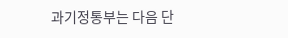과기정통부는 다음 단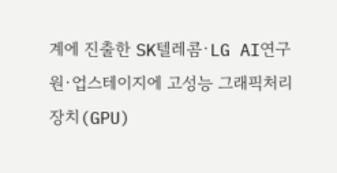계에 진출한 SK텔레콤·LG AI연구원·업스테이지에 고성능 그래픽처리장치(GPU)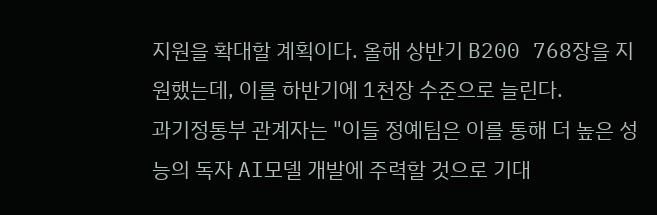지원을 확대할 계획이다. 올해 상반기 B200 768장을 지원했는데, 이를 하반기에 1천장 수준으로 늘린다.
과기정통부 관계자는 "이들 정예팀은 이를 통해 더 높은 성능의 독자 AI모델 개발에 주력할 것으로 기대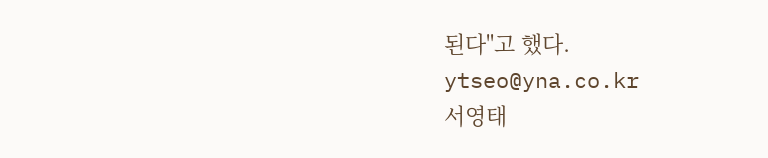된다"고 했다.
ytseo@yna.co.kr
서영태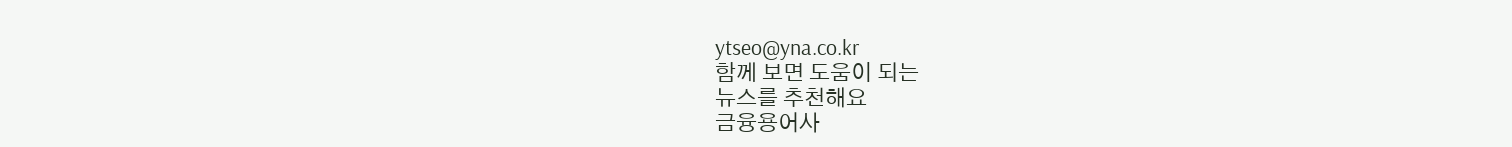ytseo@yna.co.kr
함께 보면 도움이 되는
뉴스를 추천해요
금융용어사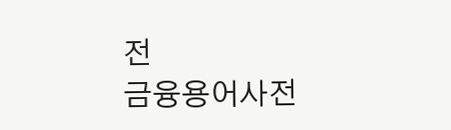전
금융용어사전